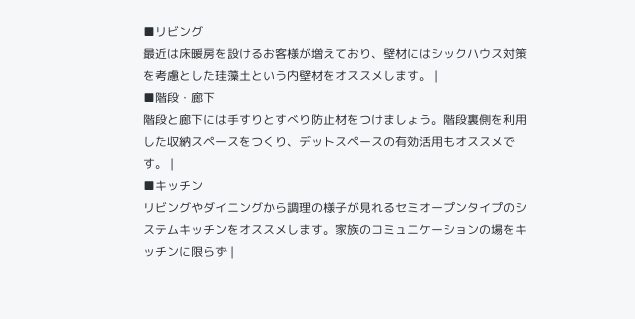■リビング
最近は床暖房を設けるお客様が増えており、壁材にはシックハウス対策を考慮とした珪藻土という内壁材をオススメします。 |
■階段・廊下
階段と廊下には手すりとすべり防止材をつけましょう。階段裏側を利用した収納スペースをつくり、デットスペースの有効活用もオススメです。 |
■キッチン
リビングやダイニングから調理の様子が見れるセミオープンタイプのシステムキッチンをオススメします。家族のコミュニケーションの場をキッチンに限らず |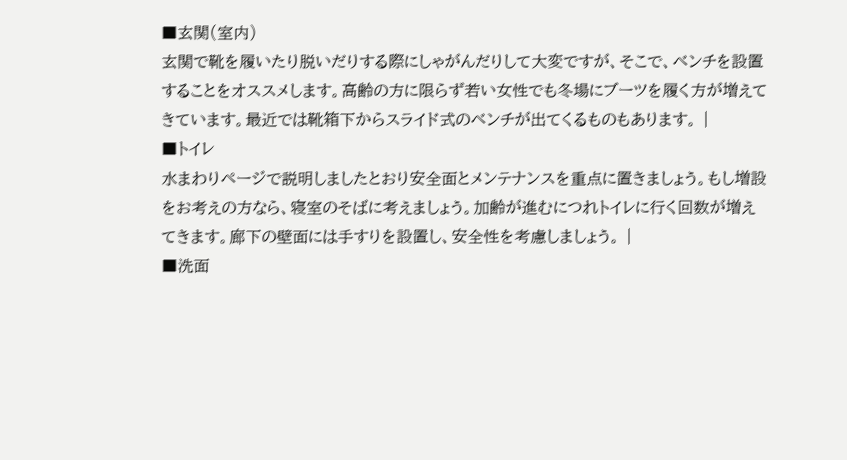■玄関(室内)
玄関で靴を履いたり脱いだりする際にしゃがんだりして大変ですが、そこで、ベンチを設置することをオススメします。高齢の方に限らず若い女性でも冬場にブーツを履く方が増えてきています。最近では靴箱下からスライド式のベンチが出てくるものもあります。 |
■トイレ
水まわりページで説明しましたとおり安全面とメンテナンスを重点に置きましょう。もし増設をお考えの方なら、寝室のそばに考えましょう。加齢が進むにつれトイレに行く回数が増えてきます。廊下の壁面には手すりを設置し、安全性を考慮しましょう。 |
■洗面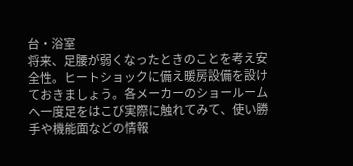台・浴室
将来、足腰が弱くなったときのことを考え安全性。ヒートショックに備え暖房設備を設けておきましょう。各メーカーのショールームへ一度足をはこび実際に触れてみて、使い勝手や機能面などの情報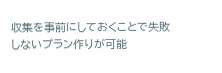収集を事前にしておくことで失敗しないプラン作りが可能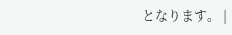となります。 |